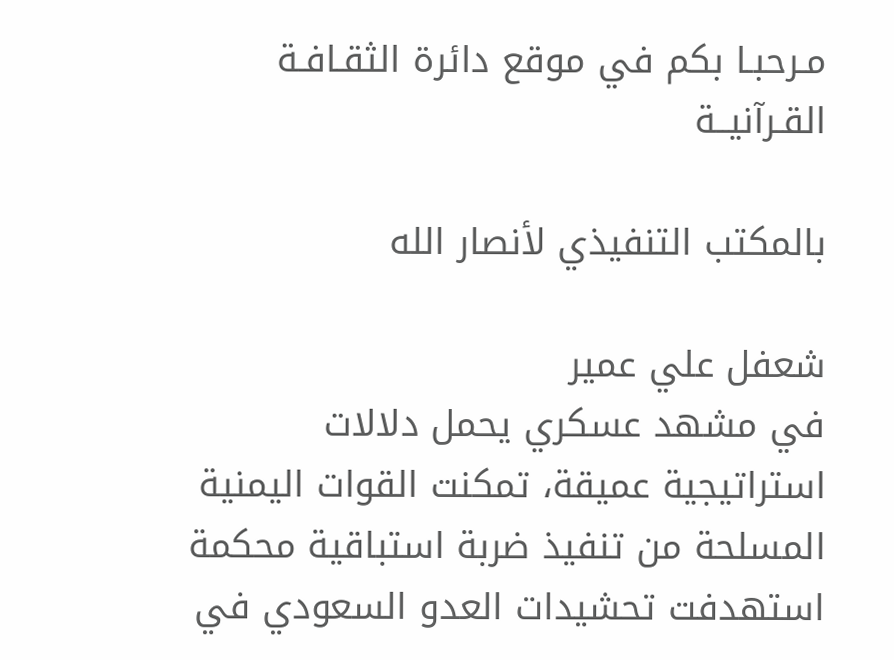مـرحبـا بكم في موقع دائرة الثقـافـة القـرآنيــة

بالمكتب التنفيذي لأنصار الله

شعفل علي عمير
في مشهد عسكري يحمل دلالات استراتيجية عميقة، تمكنت القوات اليمنية المسلحة من تنفيذ ضربة استباقية محكمة استهدفت تحشيدات العدو السعودي في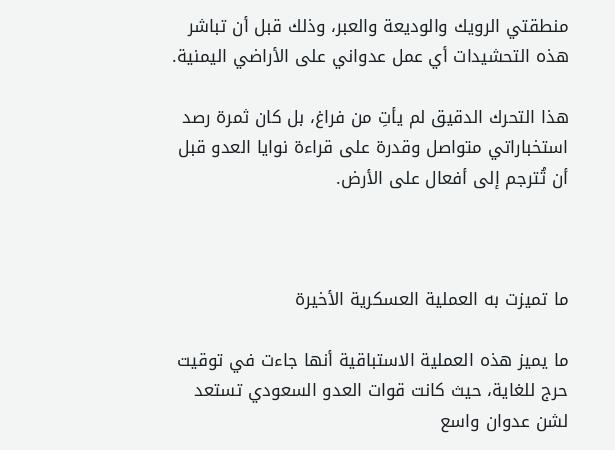منطقتي الرويك والوديعة والعبر، وذلك قبل أن تباشر هذه التحشيدات أي عمل عدواني على الأراضي اليمنية.

هذا التحرك الدقيق لم يأتِ من فراغ، بل كان ثمرة رصد استخباراتي متواصل وقدرة على قراءة نوايا العدو قبل أن تُترجم إلى أفعال على الأرض.



ما تميزت به العملية العسكرية الأخيرة

ما يميز هذه العملية الاستباقية أنها جاءت في توقيت حرج للغاية، حيث كانت قوات العدو السعودي تستعد لشن عدوان واسع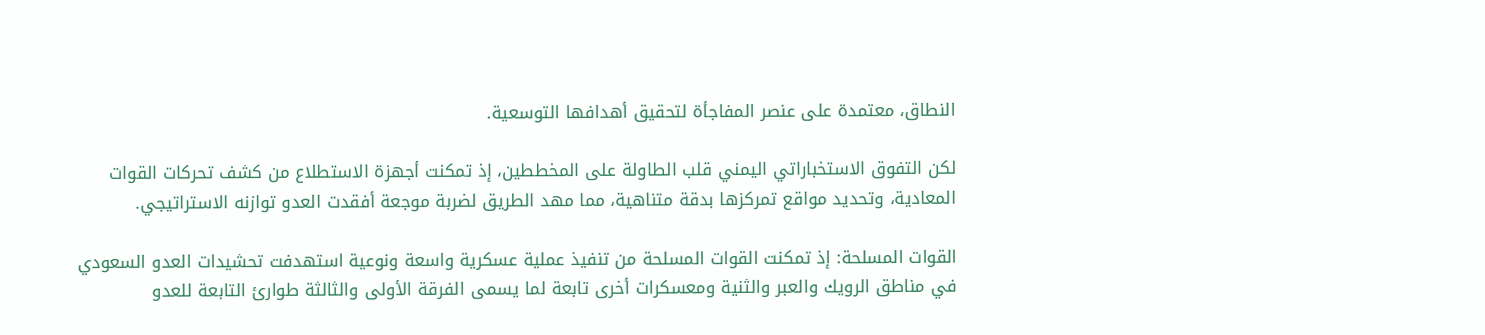النطاق، معتمدة على عنصر المفاجأة لتحقيق أهدافها التوسعية.

لكن التفوق الاستخباراتي اليمني قلب الطاولة على المخططين، إذ تمكنت أجهزة الاستطلاع من كشف تحركات القوات المعادية، وتحديد مواقع تمركزها بدقة متناهية، مما مهد الطريق لضربة موجعة أفقدت العدو توازنه الاستراتيجي.

القوات المسلحة: إذ تمكنت القوات المسلحة من تنفيذ عملية عسكرية واسعة ونوعية استهدفت تحشيدات العدو السعودي في مناطق الرويك والعبر والثنية ومعسكرات أخرى تابعة لما يسمى الفرقة الأولى والثالثة طوارئ التابعة للعدو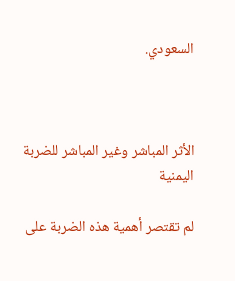السعودي.



الأثر المباشر وغير المباشر للضربة اليمنية

لم تقتصر أهمية هذه الضربة على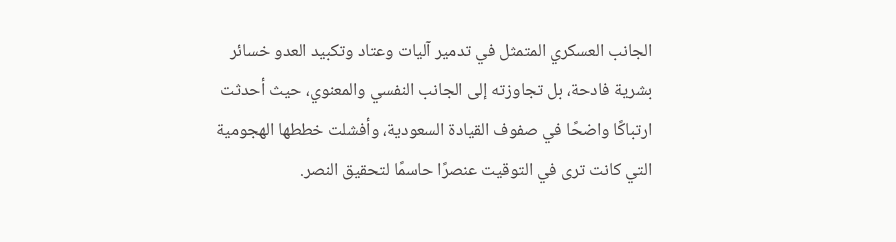الجانب العسكري المتمثل في تدمير آليات وعتاد وتكبيد العدو خسائر بشرية فادحة، بل تجاوزته إلى الجانب النفسي والمعنوي، حيث أحدثت ارتباكًا واضحًا في صفوف القيادة السعودية، وأفشلت خططها الهجومية التي كانت ترى في التوقيت عنصرًا حاسمًا لتحقيق النصر.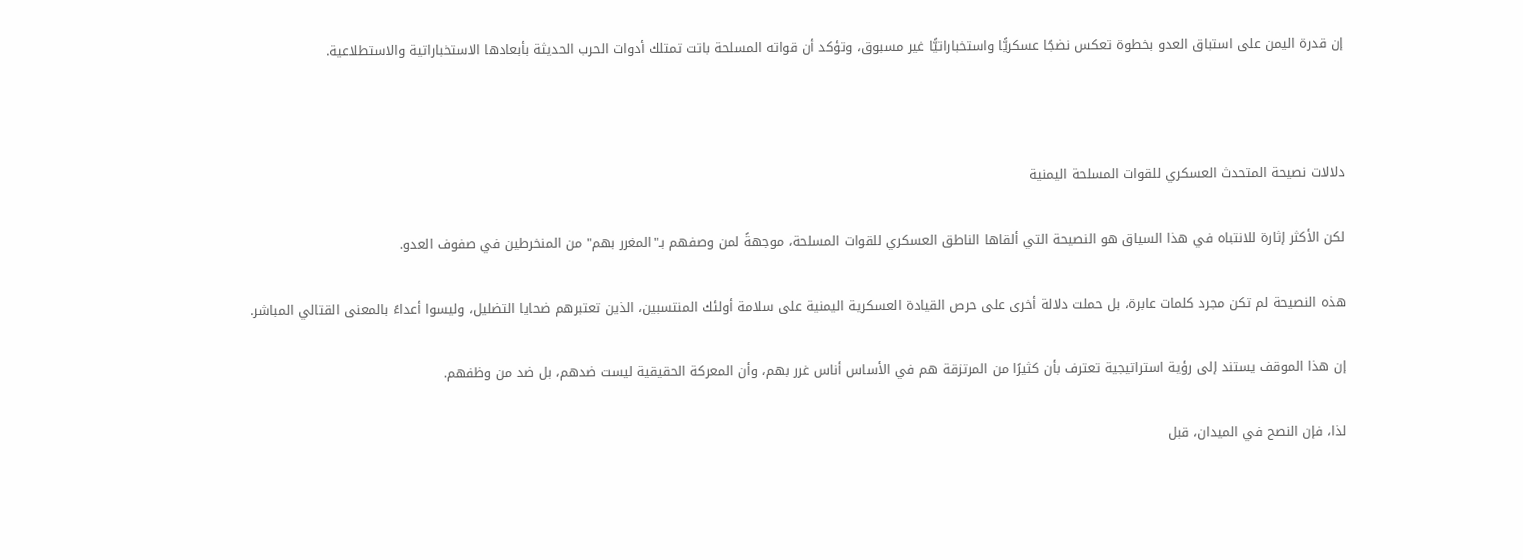إن قدرة اليمن على استباق العدو بخطوة تعكس نضجًا عسكريًّا واستخباراتيًّا غير مسبوق، وتؤكد أن قواته المسلحة باتت تمتلك أدوات الحرب الحديثة بأبعادها الاستخباراتية والاستطلاعية.



دلالات نصيحة المتحدث العسكري للقوات المسلحة اليمنية

لكن الأكثر إثارة للانتباه في هذا السياق هو النصيحة التي ألقاها الناطق العسكري للقوات المسلحة، موجهةً لمن وصفهم بـ"المغرر بهم" من المنخرطين في صفوف العدو.

هذه النصيحة لم تكن مجرد كلمات عابرة، بل حملت دلالة أخرى على حرص القيادة العسكرية اليمنية على سلامة أولئك المنتسبين، الذين تعتبرهم ضحايا التضليل، وليسوا أعداءً بالمعنى القتالي المباشر.

إن هذا الموقف يستند إلى رؤية استراتيجية تعترف بأن كثيرًا من المرتزقة هم في الأساس أناس غرر بهم، وأن المعركة الحقيقية ليست ضدهم، بل ضد من وظفهم.

لذا، فإن النصح في الميدان، قبل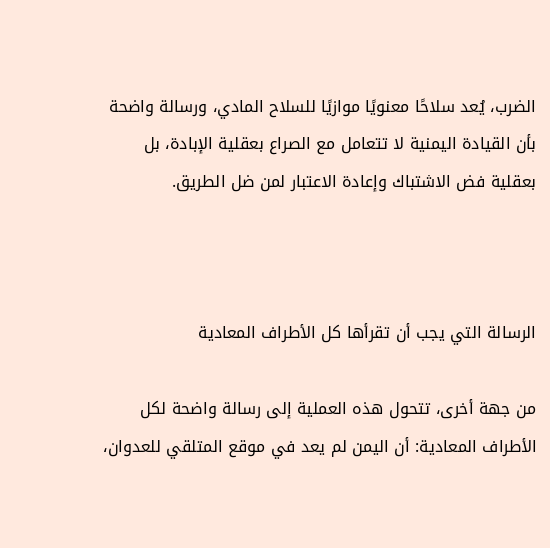الضرب، يُعد سلاحًا معنويًا موازيًا للسلاح المادي، ورسالة واضحة بأن القيادة اليمنية لا تتعامل مع الصراع بعقلية الإبادة، بل بعقلية فض الاشتباك وإعادة الاعتبار لمن ضل الطريق.



الرسالة التي يجب أن تقرأها كل الأطراف المعادية

من جهة أخرى، تتحول هذه العملية إلى رسالة واضحة لكل الأطراف المعادية: أن اليمن لم يعد في موقع المتلقي للعدوان،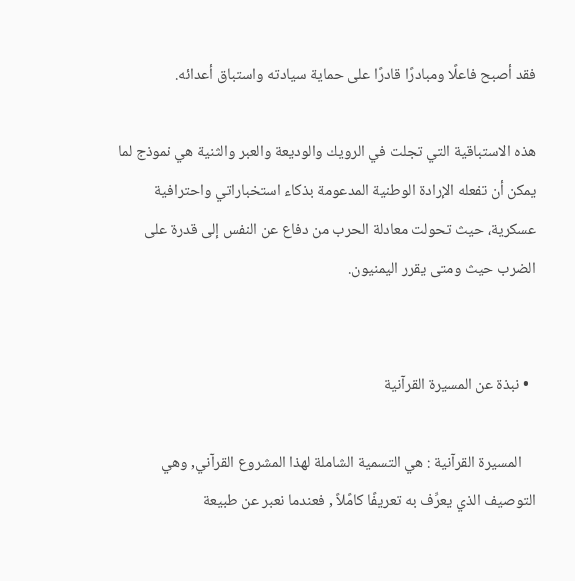فقد أصبح فاعلًا ومبادرًا قادرًا على حماية سيادته واستباق أعدائه.

هذه الاستباقية التي تجلت في الرويك والوديعة والعبر والثنية هي نموذج لما يمكن أن تفعله الإرادة الوطنية المدعومة بذكاء استخباراتي واحترافية عسكرية، حيث تحولت معادلة الحرب من دفاع عن النفس إلى قدرة على الضرب حيث ومتى يقرر اليمنيون.


  • نبذة عن المسيرة القرآنية

    المسيرة القرآنية : هي التسمية الشاملة لهذا المشروع القرآني, وهي التوصيف الذي يعرِّف به تعريفًا كامًلاً , فعندما نعبر عن طبيعة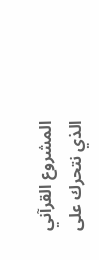المشروع القرآني الذي نتحرك على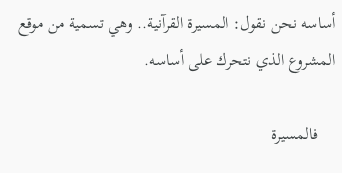أساسه نحن نقول: المسيرة القرآنية.. وهي تسمية من موقع المشروع الذي نتحرك على أساسه.

    فالمسيرة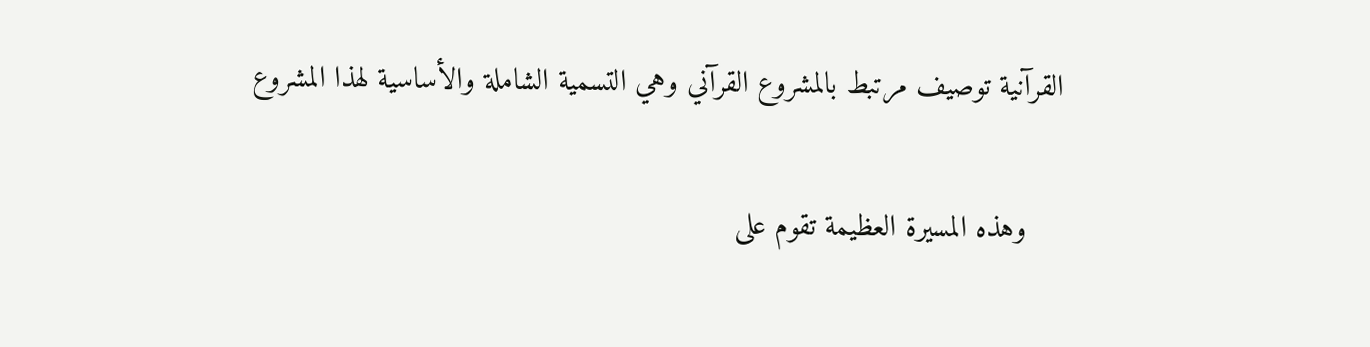القرآنية توصيف مرتبط بالمشروع القرآني وهي التسمية الشاملة والأساسية لهذا المشروع

    وهذه المسيرة العظيمة تقوم على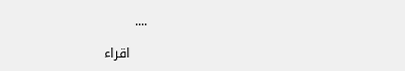....

    اقراء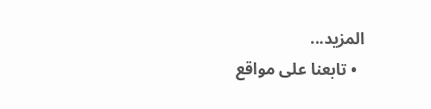المزيد...
  • تابعنا على مواقع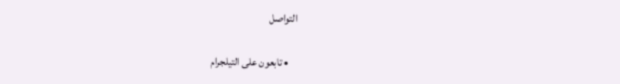التواصل

    • تابعون على التيلجرام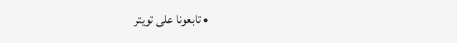• تابعونا على تويتر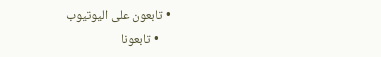• تابعون على اليوتيوب
    • تابعونا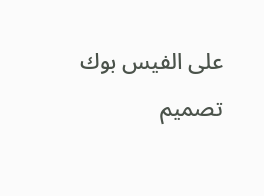على الفيس بوك
تصميم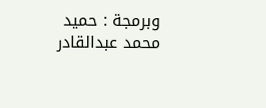وبرمجة : حميد محمد عبدالقادر